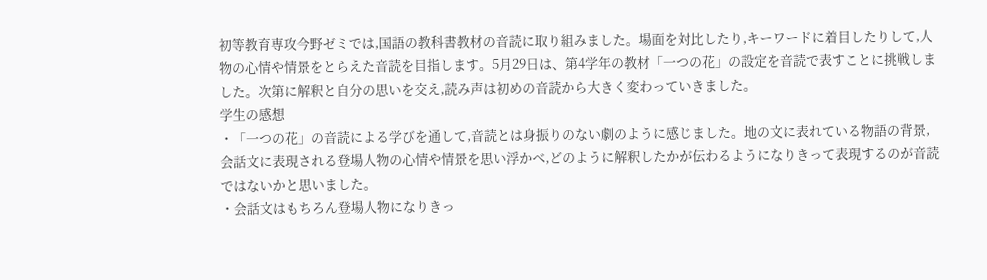初等教育専攻今野ゼミでは,国語の教科書教材の音読に取り組みました。場面を対比したり,キーワードに着目したりして,人物の心情や情景をとらえた音読を目指します。5月29日は、第4学年の教材「一つの花」の設定を音読で表すことに挑戦しました。次第に解釈と自分の思いを交え,読み声は初めの音読から大きく変わっていきました。
学生の感想
・「一つの花」の音読による学びを通して,音読とは身振りのない劇のように感じました。地の文に表れている物語の背景,会話文に表現される登場人物の心情や情景を思い浮かべ,どのように解釈したかが伝わるようになりきって表現するのが音読ではないかと思いました。
・会話文はもちろん登場人物になりきっ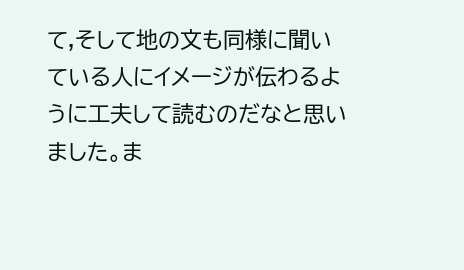て,そして地の文も同様に聞いている人にイメージが伝わるように工夫して読むのだなと思いました。ま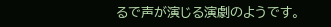るで声が演じる演劇のようです。